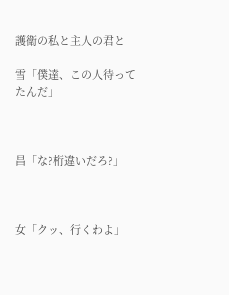護衛の私と主人の君と

雪「僕達、この人待ってたんだ」



昌「な?桁違いだろ?」



女「クッ、行くわよ」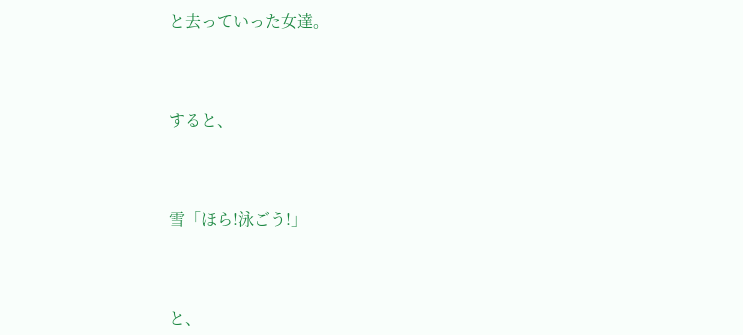と去っていった女達。



すると、



雪「ほら!泳ごう!」



と、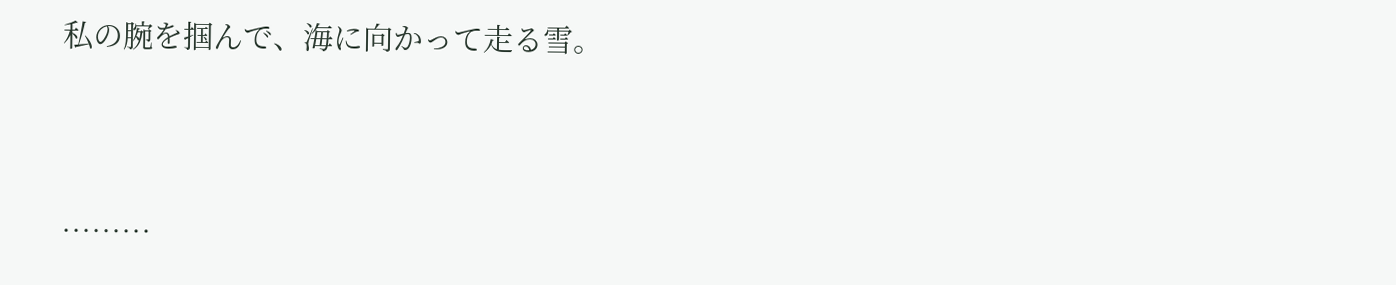私の腕を掴んで、海に向かって走る雪。



………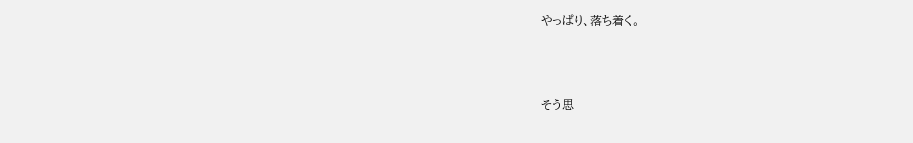やっぱり、落ち着く。



そう思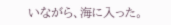いながら、海に入った。